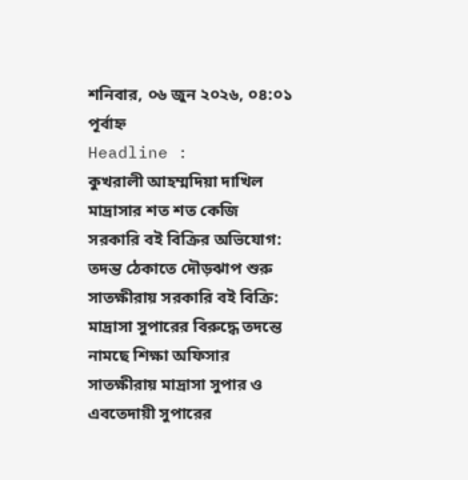শনিবার, ০৬ জুন ২০২৬, ০৪:০১ পূর্বাহ্ন
Headline :
কুখরালী আহম্মদিয়া দাখিল মাদ্রাসার শত শত কেজি সরকারি বই বিক্রির অভিযোগ: তদন্ত ঠেকাতে দৌড়ঝাপ শুরু সাতক্ষীরায় সরকারি বই বিক্রি: মাদ্রাসা সুপারের বিরুদ্ধে তদন্তে নামছে শিক্ষা অফিসার সাতক্ষীরায় মাদ্রাসা সুপার ও এবতেদায়ী সুপারের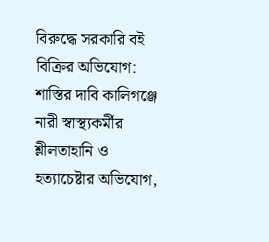বিরুদ্ধে সরকারি বই বিক্রির অভিযোগ: শাস্তির দাবি কালিগঞ্জে নারী স্বাস্থ্যকর্মীর শ্লীলতাহানি ও হত্যাচেষ্টার অভিযোগ,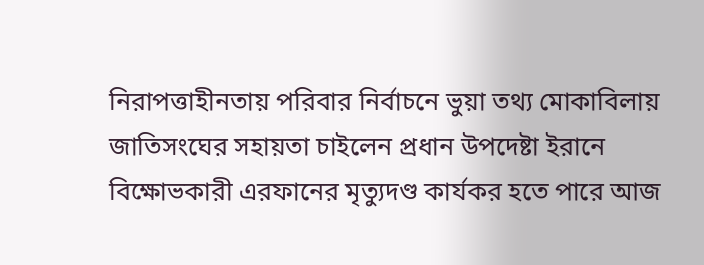নিরাপত্তাহীনতায় পরিবার নির্বাচনে ভুয়া তথ্য মোকাবিলায় জাতিসংঘের সহায়তা চাইলেন প্রধান উপদেষ্টা ইরানে বিক্ষোভকারী এরফানের মৃত্যুদণ্ড কার্যকর হতে পারে আজ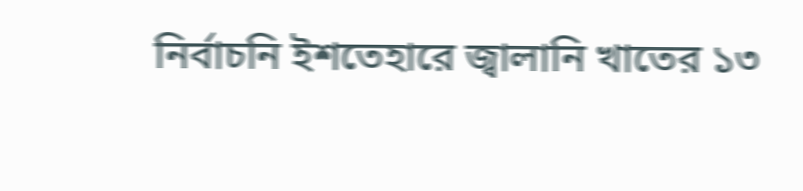নির্বাচনি ইশতেহারে জ্বালানি খাতের ১৩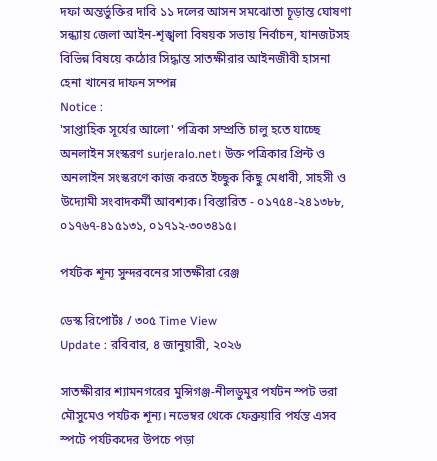দফা অন্তর্ভুক্তির দাবি ১১ দলের আসন সমঝোতা চূড়ান্ত ঘোষণা সন্ধ্যায় জেলা আইন-শৃঙ্খলা বিষয়ক সভায় নির্বাচন, যানজটসহ বিভিন্ন বিষয়ে কঠোর সিদ্ধান্ত সাতক্ষীরার আইনজীবী হাসনা হেনা খানের দাফন সম্পন্ন
Notice :
'সাপ্তাহিক সূর্যের আলো' পত্রিকা সম্প্রতি চালু হতে যাচ্ছে অনলাইন সংস্করণ surjeralo.net। উক্ত পত্রিকার প্রিন্ট ও অনলাইন সংস্করণে কাজ করতে ইচ্ছুক কিছু মেধাবী, সাহসী ও উদ্যোমী সংবাদকর্মী আবশ্যক। বিস্তারিত - ০১৭৫৪-২৪১৩৮৮, ০১৭৬৭-৪১৫১৩১, ০১৭১২-৩০৩৪১৫।

পর্যটক শূন্য সুন্দরবনের সাতক্ষীরা রেঞ্জ

ডেস্ক রিপোর্টঃ / ৩০৫ Time View
Update : রবিবার, ৪ জানুয়ারী, ২০২৬

সাতক্ষীরার শ্যামনগরের মুন্সিগঞ্জ-নীলডুমুর পর্যটন স্পট ভরা মৌসুমেও পর্যটক শূন্য। নভেম্বর থেকে ফেব্রুয়ারি পর্যন্ত এসব স্পটে পর্যটকদের উপচে পড়া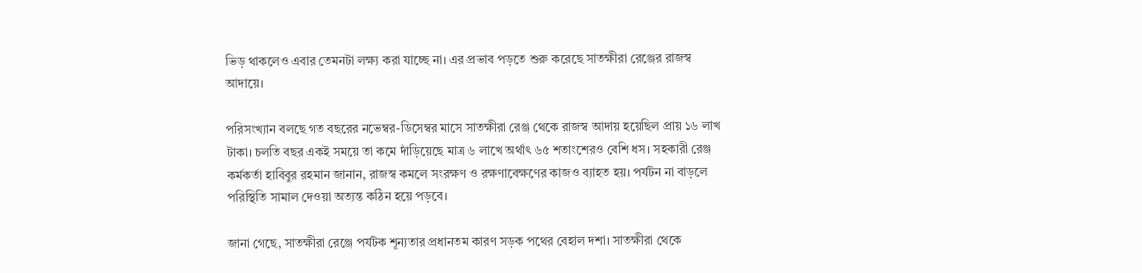ভিড় থাকলেও এবার তেমনটা লক্ষ্য করা যাচ্ছে না। এর প্রভাব পড়তে শুরু করেছে সাতক্ষীরা রেঞ্জের রাজস্ব আদায়ে।

পরিসংখ্যান বলছে গত বছরের নভেম্বর-ডিসেম্বর মাসে সাতক্ষীরা রেঞ্জ থেকে রাজস্ব আদায় হয়েছিল প্রায় ১৬ লাখ টাকা। চলতি বছর একই সময়ে তা কমে দাঁড়িয়েছে মাত্র ৬ লাখে অর্থাৎ ৬৫ শতাংশেরও বেশি ধস। সহকারী রেঞ্জ কর্মকর্তা হাবিবুর রহমান জানান, রাজস্ব কমলে সংরক্ষণ ও রক্ষণাবেক্ষণের কাজও ব্যাহত হয়। পর্যটন না বাড়লে পরিস্থিতি সামাল দেওয়া অত্যন্ত কঠিন হয়ে পড়বে।

জানা গেছে, সাতক্ষীরা রেঞ্জে পর্যটক শূন্যতার প্রধানতম কারণ সড়ক পথের বেহাল দশা। সাতক্ষীরা থেকে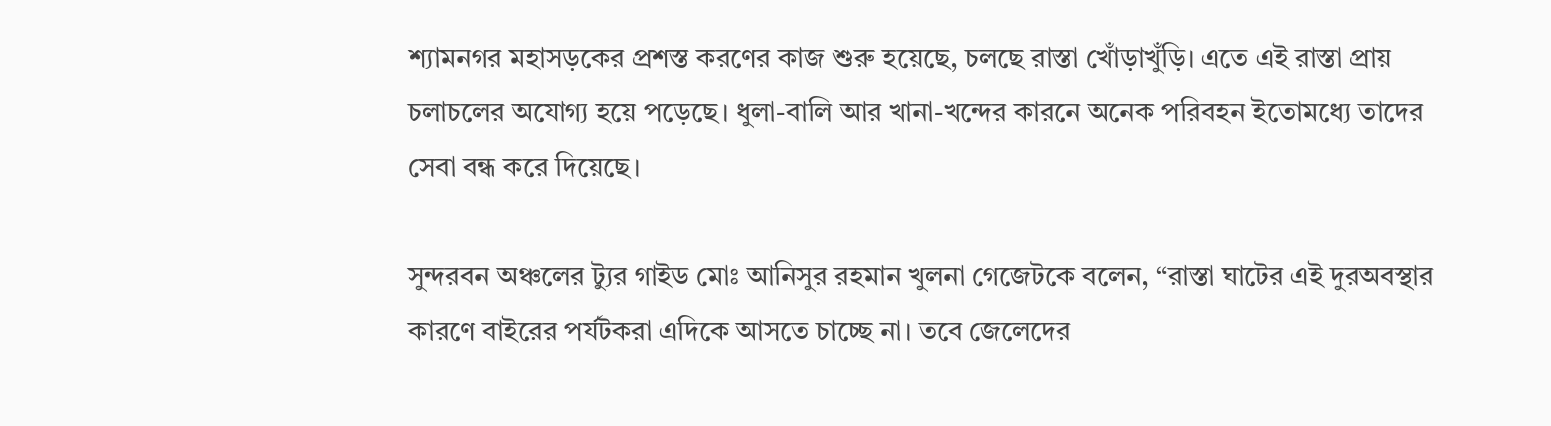শ্যামনগর মহাসড়কের প্রশস্ত করণের কাজ শুরু হয়েছে, চলছে রাস্তা খোঁড়াখুঁড়ি। এতে এই রাস্তা প্রায় চলাচলের অযোগ্য হয়ে পড়েছে। ধুলা-বালি আর খানা-খন্দের কারনে অনেক পরিবহন ইতোমধ্যে তাদের সেবা বন্ধ করে দিয়েছে।

সুন্দরবন অঞ্চলের ট্যুর গাইড মোঃ আনিসুর রহমান খুলনা গেজেটকে বলেন, “রাস্তা ঘাটের এই দুরঅবস্থার কারণে বাইরের পর্যটকরা এদিকে আসতে চাচ্ছে না। তবে জেলেদের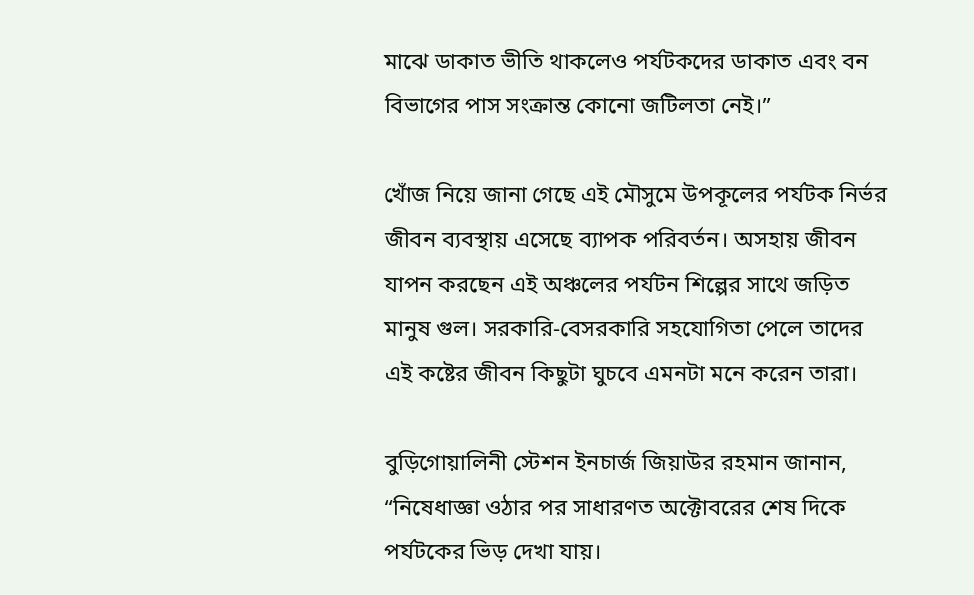মাঝে ডাকাত ভীতি থাকলেও পর্যটকদের ডাকাত এবং বন বিভাগের পাস সংক্রান্ত কোনো জটিলতা নেই।”

খোঁজ নিয়ে জানা গেছে এই মৌসুমে উপকূলের পর্যটক নির্ভর জীবন ব্যবস্থায় এসেছে ব্যাপক পরিবর্তন। অসহায় জীবন যাপন করছেন এই অঞ্চলের পর্যটন শিল্পের সাথে জড়িত মানুষ গুল। সরকারি-বেসরকারি সহযোগিতা পেলে তাদের এই কষ্টের জীবন কিছুটা ঘুচবে এমনটা মনে করেন তারা।

বুড়িগোয়ালিনী স্টেশন ইনচার্জ জিয়াউর রহমান জানান, “নিষেধাজ্ঞা ওঠার পর সাধারণত অক্টোবরের শেষ দিকে পর্যটকের ভিড় দেখা যায়।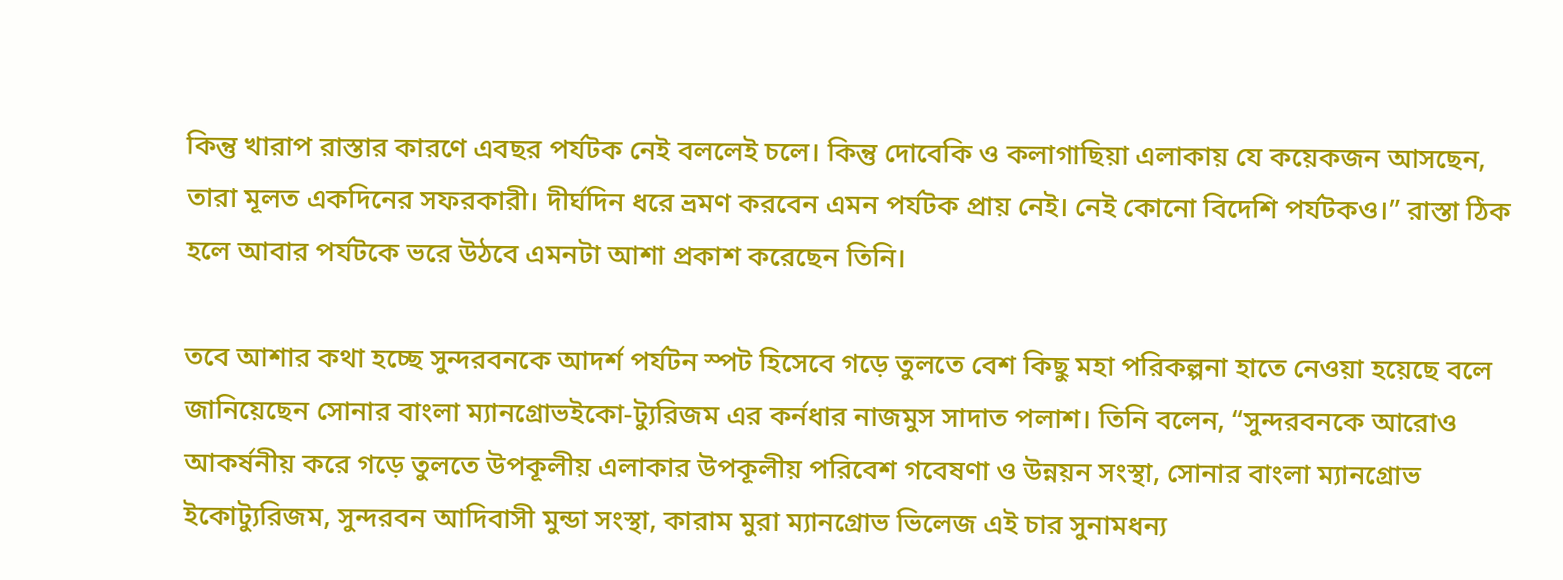কিন্তু খারাপ রাস্তার কারণে এবছর পর্যটক নেই বললেই চলে। কিন্তু দোবেকি ও কলাগাছিয়া এলাকায় যে কয়েকজন আসছেন, তারা মূলত একদিনের সফরকারী। দীর্ঘদিন ধরে ভ্রমণ করবেন এমন পর্যটক প্রায় নেই। নেই কোনো বিদেশি পর্যটকও।” রাস্তা ঠিক হলে আবার পর্যটকে ভরে উঠবে এমনটা আশা প্রকাশ করেছেন তিনি।

তবে আশার কথা হচ্ছে সুন্দরবনকে আদর্শ পর্যটন স্পট হিসেবে গড়ে তুলতে বেশ কিছু মহা পরিকল্পনা হাতে নেওয়া হয়েছে বলে জানিয়েছেন সোনার বাংলা ম্যানগ্রোভইকো-ট্যুরিজম এর কর্নধার নাজমুস সাদাত পলাশ। তিনি বলেন, “সুন্দরবনকে আরোও আকর্ষনীয় করে গড়ে তুলতে উপকূলীয় এলাকার উপকূলীয় পরিবেশ গবেষণা ও উন্নয়ন সংস্থা, সোনার বাংলা ম্যানগ্রোভ ইকোট্যুরিজম, সুন্দরবন আদিবাসী মুন্ডা সংস্থা, কারাম মুরা ম্যানগ্রোভ ভিলেজ এই চার সুনামধন্য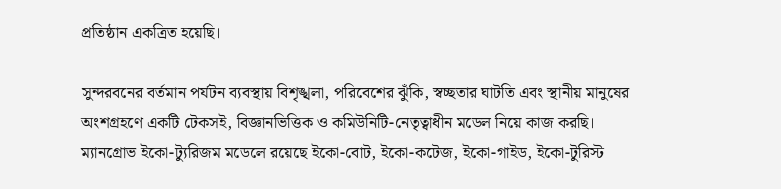প্রতিষ্ঠান একত্রিত হয়েছি।

সুন্দরবনের বর্তমান পর্যটন ব্যবস্থায় বিশৃঙ্খলা, পরিবেশের ঝুঁকি, স্বচ্ছতার ঘাটতি এবং স্থানীয় মানুষের অংশগ্রহণে একটি টেকসই, বিজ্ঞানভিত্তিক ও কমিউনিটি-নেতৃত্বাধীন মডেল নিয়ে কাজ করছি। ম্যানগ্রোভ ইকো-ট্যুরিজম মডেলে রয়েছে ইকো-বোট, ইকো-কটেজ, ইকো-গাইড, ইকো-টুরিস্ট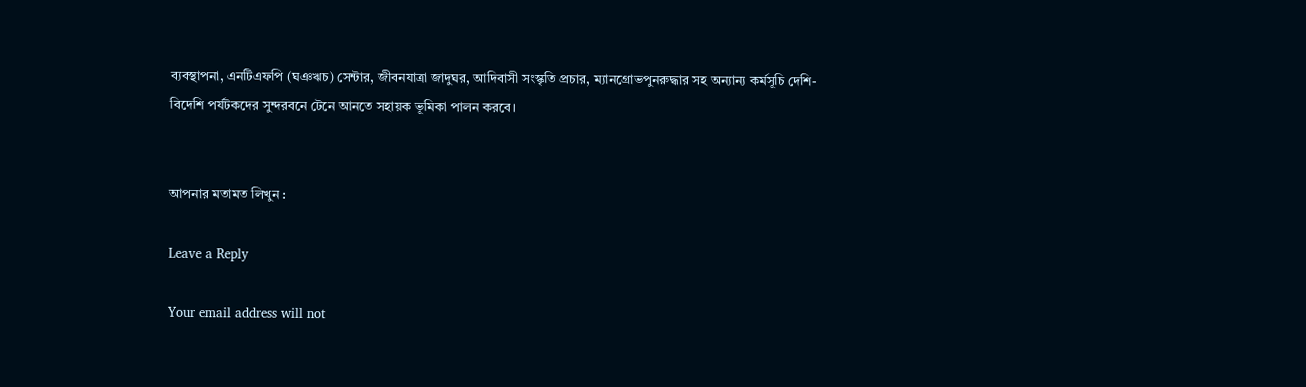ব্যবস্থাপনা, এনটিএফপি (ঘঞঋচ) সেন্টার, জীবনযাত্রা জাদুঘর, আদিবাসী সংস্কৃতি প্রচার, ম্যানগ্রোভপুনরুদ্ধার সহ অন্যান্য কর্মসূচি দেশি-বিদেশি পর্যটকদের সুন্দরবনে টেনে আনতে সহায়ক ভূমিকা পালন করবে।


আপনার মতামত লিখুন :

Leave a Reply

Your email address will not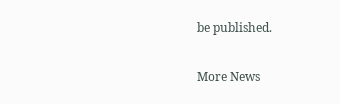be published.

More News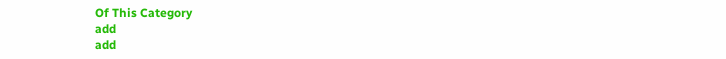Of This Category
add
add